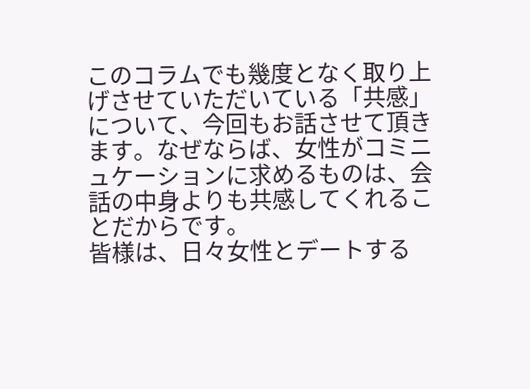このコラムでも幾度となく取り上げさせていただいている「共感」について、今回もお話させて頂きます。なぜならば、女性がコミニュケーションに求めるものは、会話の中身よりも共感してくれることだからです。
皆様は、日々女性とデートする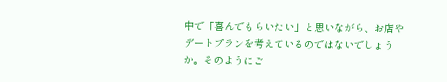中で「喜んでもらいたい」と思いながら、お店やデートプランを考えているのではないでしょうか。そのようにご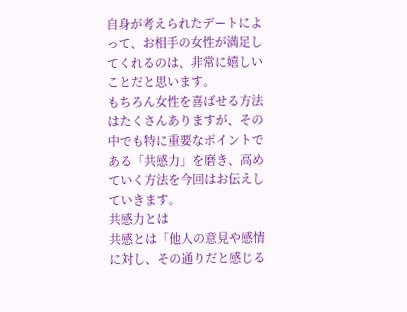自身が考えられたデートによって、お相手の女性が満足してくれるのは、非常に嬉しいことだと思います。
もちろん女性を喜ばせる方法はたくさんありますが、その中でも特に重要なポイントである「共感力」を磨き、高めていく方法を今回はお伝えしていきます。
共感力とは
共感とは「他人の意見や感情に対し、その通りだと感じる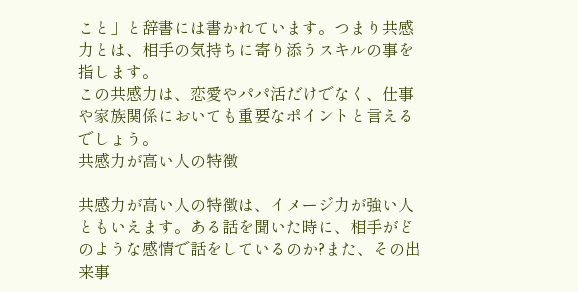こと」と辞書には書かれています。つまり共感力とは、相手の気持ちに寄り添うスキルの事を指します。
この共感力は、恋愛やパパ活だけでなく、仕事や家族関係においても重要なポイントと言えるでしょう。
共感力が高い人の特徴

共感力が高い人の特徴は、イメージ力が強い人ともいえます。ある話を聞いた時に、相手がどのような感情で話をしているのか?また、その出来事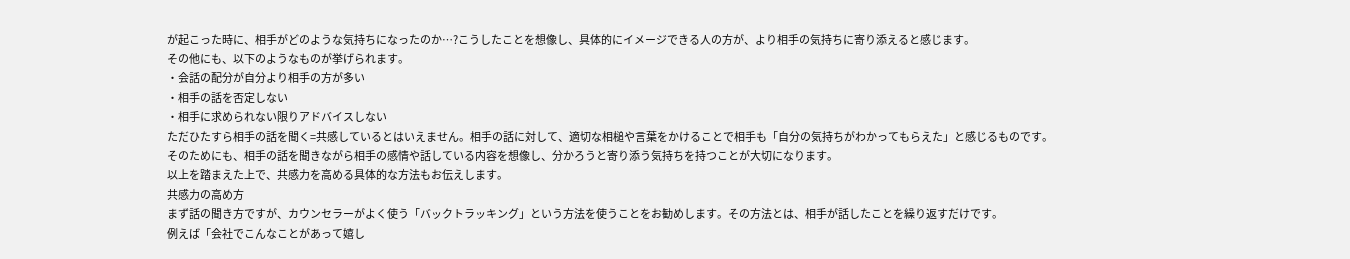が起こった時に、相手がどのような気持ちになったのか…?こうしたことを想像し、具体的にイメージできる人の方が、より相手の気持ちに寄り添えると感じます。
その他にも、以下のようなものが挙げられます。
・会話の配分が自分より相手の方が多い
・相手の話を否定しない
・相手に求められない限りアドバイスしない
ただひたすら相手の話を聞く=共感しているとはいえません。相手の話に対して、適切な相槌や言葉をかけることで相手も「自分の気持ちがわかってもらえた」と感じるものです。
そのためにも、相手の話を聞きながら相手の感情や話している内容を想像し、分かろうと寄り添う気持ちを持つことが大切になります。
以上を踏まえた上で、共感力を高める具体的な方法もお伝えします。
共感力の高め方
まず話の聞き方ですが、カウンセラーがよく使う「バックトラッキング」という方法を使うことをお勧めします。その方法とは、相手が話したことを繰り返すだけです。
例えば「会社でこんなことがあって嬉し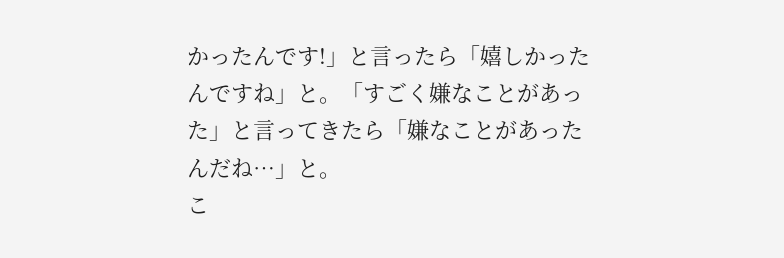かったんです!」と言ったら「嬉しかったんですね」と。「すごく嫌なことがあった」と言ってきたら「嫌なことがあったんだね…」と。
こ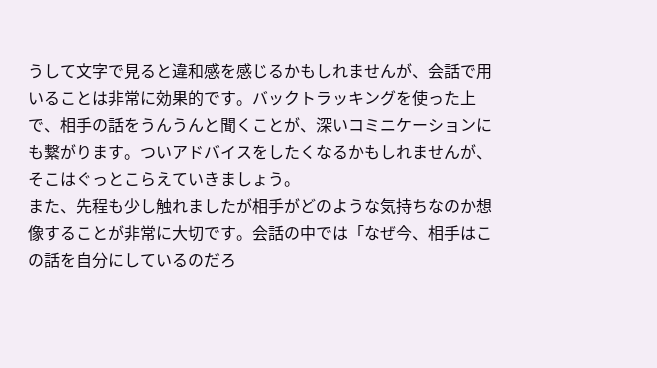うして文字で見ると違和感を感じるかもしれませんが、会話で用いることは非常に効果的です。バックトラッキングを使った上で、相手の話をうんうんと聞くことが、深いコミニケーションにも繋がります。ついアドバイスをしたくなるかもしれませんが、そこはぐっとこらえていきましょう。
また、先程も少し触れましたが相手がどのような気持ちなのか想像することが非常に大切です。会話の中では「なぜ今、相手はこの話を自分にしているのだろ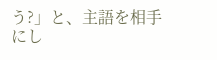う?」と、主語を相手にし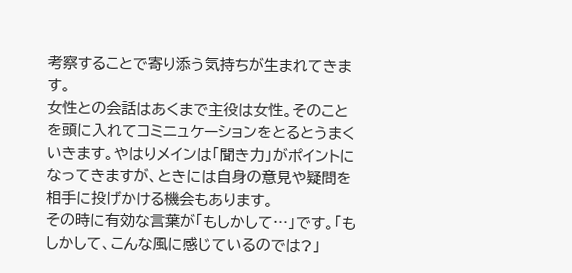考察することで寄り添う気持ちが生まれてきます。
女性との会話はあくまで主役は女性。そのことを頭に入れてコミニュケーションをとるとうまくいきます。やはりメインは「聞き力」がポイントになってきますが、ときには自身の意見や疑問を相手に投げかける機会もあります。
その時に有効な言葉が「もしかして…」です。「もしかして、こんな風に感じているのでは?」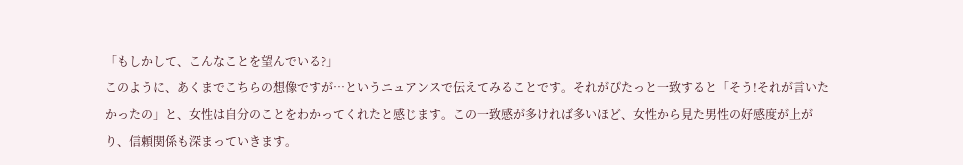「もしかして、こんなことを望んでいる?」
このように、あくまでこちらの想像ですが…というニュアンスで伝えてみることです。それがぴたっと一致すると「そう!それが言いたかったの」と、女性は自分のことをわかってくれたと感じます。この一致感が多ければ多いほど、女性から見た男性の好感度が上がり、信頼関係も深まっていきます。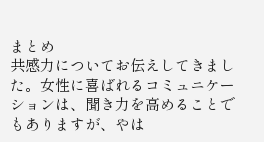まとめ
共感力についてお伝えしてきました。女性に喜ばれるコミュニケーションは、聞き力を高めることでもありますが、やは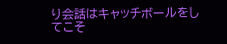り会話はキャッチボールをしてこそ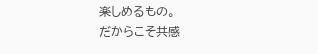楽しめるもの。
だからこそ共感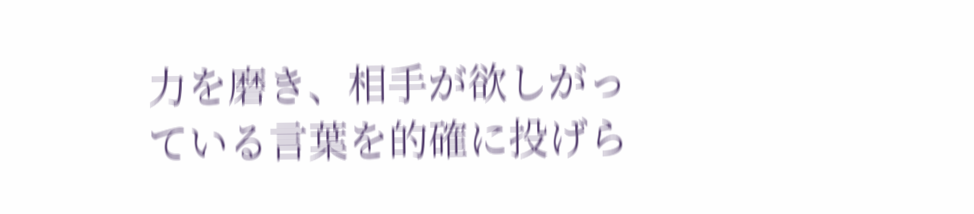力を磨き、相手が欲しがっている言葉を的確に投げら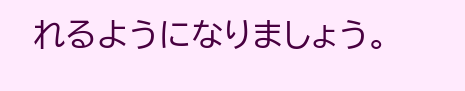れるようになりましょう。